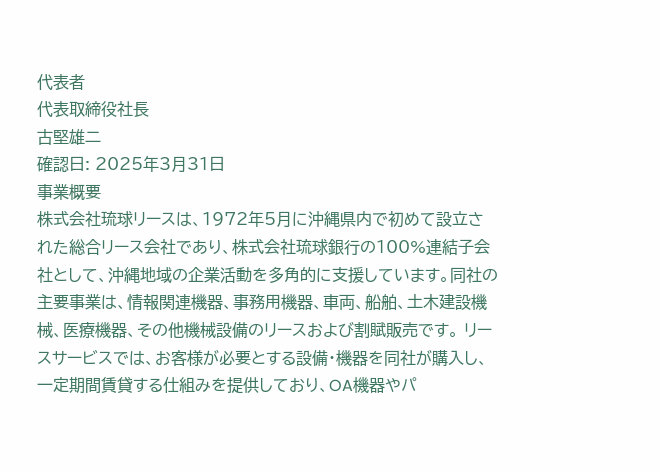代表者
代表取締役社長
古堅雄二
確認日: 2025年3月31日
事業概要
株式会社琉球リースは、1972年5月に沖縄県内で初めて設立された総合リース会社であり、株式会社琉球銀行の100%連結子会社として、沖縄地域の企業活動を多角的に支援しています。同社の主要事業は、情報関連機器、事務用機器、車両、船舶、土木建設機械、医療機器、その他機械設備のリースおよび割賦販売です。 リースサービスでは、お客様が必要とする設備・機器を同社が購入し、一定期間賃貸する仕組みを提供しており、OA機器やパ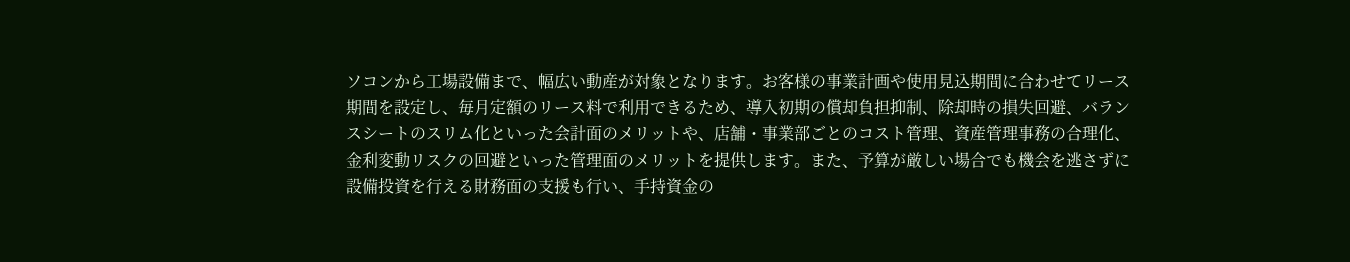ソコンから工場設備まで、幅広い動産が対象となります。お客様の事業計画や使用見込期間に合わせてリース期間を設定し、毎月定額のリース料で利用できるため、導入初期の償却負担抑制、除却時の損失回避、バランスシートのスリム化といった会計面のメリットや、店舗・事業部ごとのコスト管理、資産管理事務の合理化、金利変動リスクの回避といった管理面のメリットを提供します。また、予算が厳しい場合でも機会を逃さずに設備投資を行える財務面の支援も行い、手持資金の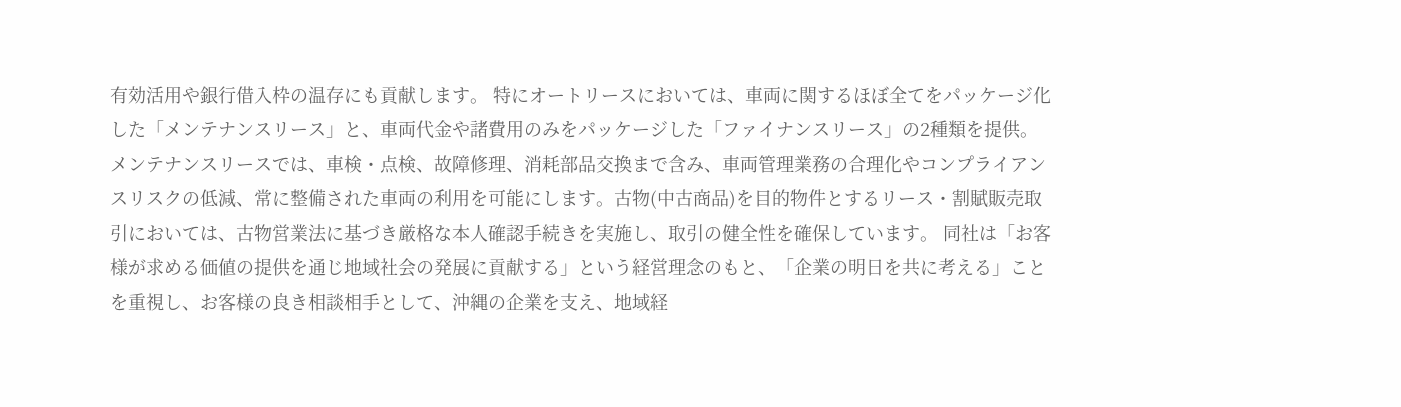有効活用や銀行借入枠の温存にも貢献します。 特にオートリースにおいては、車両に関するほぼ全てをパッケージ化した「メンテナンスリース」と、車両代金や諸費用のみをパッケージした「ファイナンスリース」の2種類を提供。メンテナンスリースでは、車検・点検、故障修理、消耗部品交換まで含み、車両管理業務の合理化やコンプライアンスリスクの低減、常に整備された車両の利用を可能にします。古物(中古商品)を目的物件とするリース・割賦販売取引においては、古物営業法に基づき厳格な本人確認手続きを実施し、取引の健全性を確保しています。 同社は「お客様が求める価値の提供を通じ地域社会の発展に貢献する」という経営理念のもと、「企業の明日を共に考える」ことを重視し、お客様の良き相談相手として、沖縄の企業を支え、地域経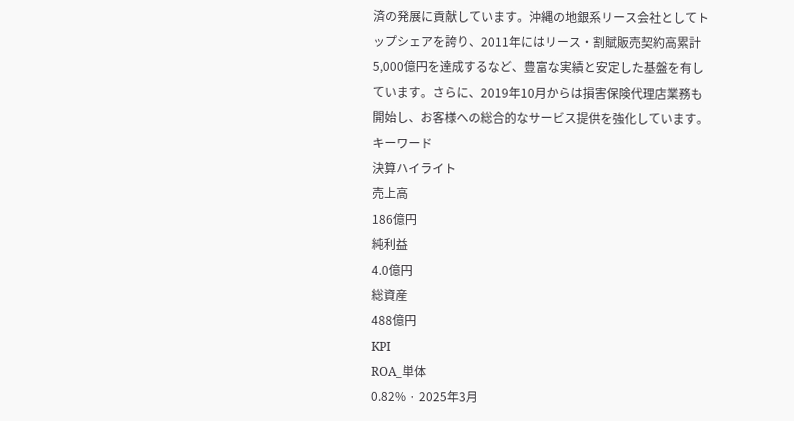済の発展に貢献しています。沖縄の地銀系リース会社としてトップシェアを誇り、2011年にはリース・割賦販売契約高累計5,000億円を達成するなど、豊富な実績と安定した基盤を有しています。さらに、2019年10月からは損害保険代理店業務も開始し、お客様への総合的なサービス提供を強化しています。
キーワード
決算ハイライト
売上高
186億円
純利益
4.0億円
総資産
488億円
KPI
ROA_単体
0.82% · 2025年3月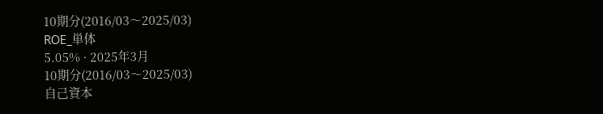10期分(2016/03〜2025/03)
ROE_単体
5.05% · 2025年3月
10期分(2016/03〜2025/03)
自己資本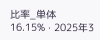比率_単体
16.15% · 2025年3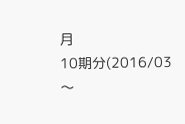月
10期分(2016/03〜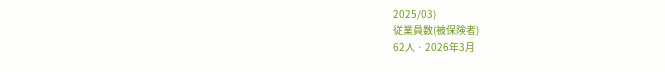2025/03)
従業員数(被保険者)
62人 · 2026年3月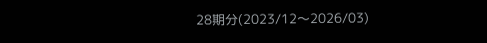28期分(2023/12〜2026/03)